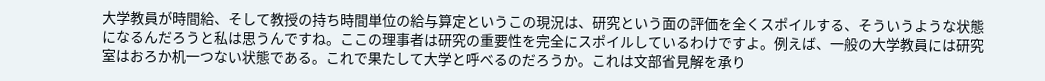大学教員が時間給、そして教授の持ち時間単位の給与算定というこの現況は、研究という面の評価を全くスポイルする、そういうような状態になるんだろうと私は思うんですね。ここの理事者は研究の重要性を完全にスポイルしているわけですよ。例えば、一般の大学教員には研究室はおろか机一つない状態である。これで果たして大学と呼べるのだろうか。これは文部省見解を承り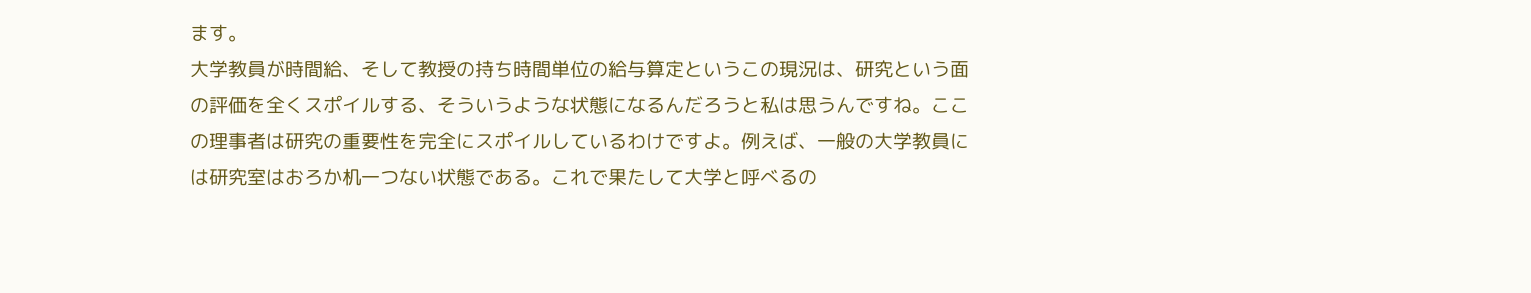ます。
大学教員が時間給、そして教授の持ち時間単位の給与算定というこの現況は、研究という面の評価を全くスポイルする、そういうような状態になるんだろうと私は思うんですね。ここの理事者は研究の重要性を完全にスポイルしているわけですよ。例えば、一般の大学教員には研究室はおろか机一つない状態である。これで果たして大学と呼べるの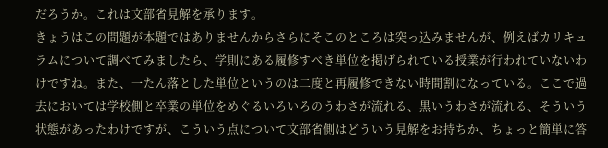だろうか。これは文部省見解を承ります。
きょうはこの問題が本題ではありませんからさらにそこのところは突っ込みませんが、例えばカリキュラムについて調べてみましたら、学則にある履修すべき単位を掲げられている授業が行われていないわけですね。また、一たん落とした単位というのは二度と再履修できない時間割になっている。ここで過去においては学校側と卒業の単位をめぐるいろいろのうわさが流れる、黒いうわさが流れる、そういう状態があったわけですが、こういう点について文部省側はどういう見解をお持ちか、ちょっと簡単に答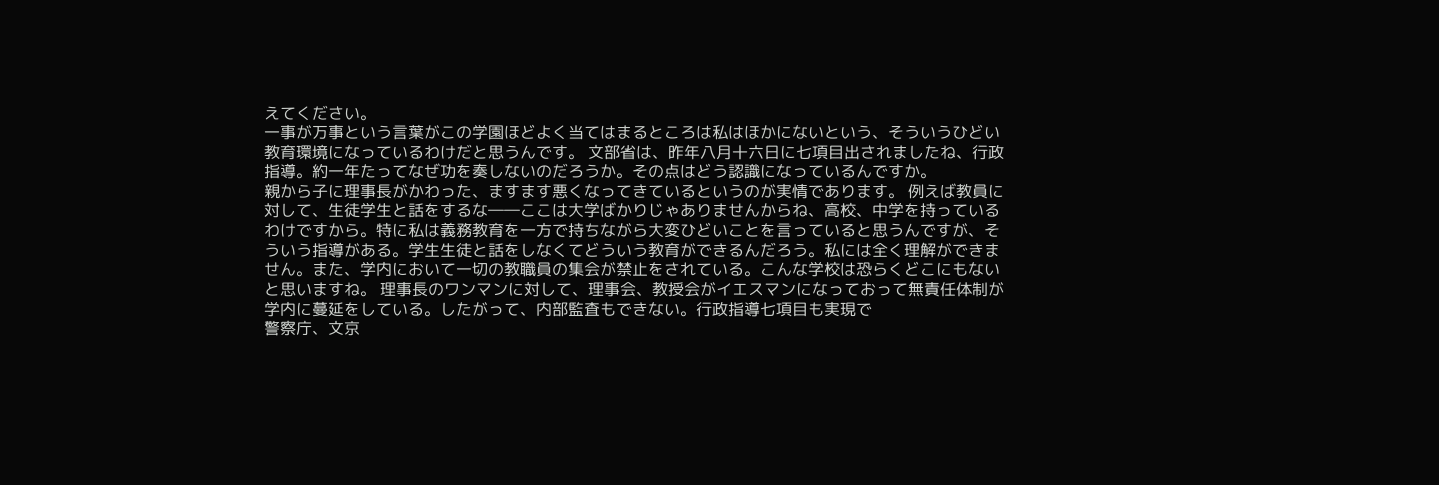えてください。
一事が万事という言葉がこの学園ほどよく当てはまるところは私はほかにないという、そういうひどい教育環境になっているわけだと思うんです。 文部省は、昨年八月十六日に七項目出されましたね、行政指導。約一年たってなぜ功を奏しないのだろうか。その点はどう認識になっているんですか。
親から子に理事長がかわった、ますます悪くなってきているというのが実情であります。 例えば教員に対して、生徒学生と話をするな――ここは大学ばかりじゃありませんからね、高校、中学を持っているわけですから。特に私は義務教育を一方で持ちながら大変ひどいことを言っていると思うんですが、そういう指導がある。学生生徒と話をしなくてどういう教育ができるんだろう。私には全く理解ができません。また、学内において一切の教職員の集会が禁止をされている。こんな学校は恐らくどこにもないと思いますね。 理事長のワンマンに対して、理事会、教授会がイエスマンになっておって無責任体制が学内に蔓延をしている。したがって、内部監査もできない。行政指導七項目も実現で
警察庁、文京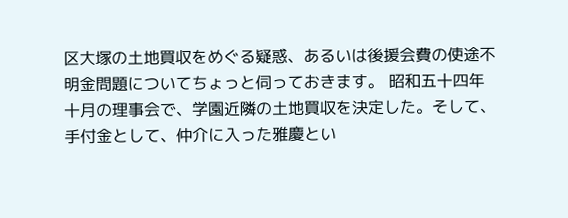区大塚の土地買収をめぐる疑惑、あるいは後援会費の使途不明金問題についてちょっと伺っておきます。 昭和五十四年十月の理事会で、学園近隣の土地買収を決定した。そして、手付金として、仲介に入った雅慶とい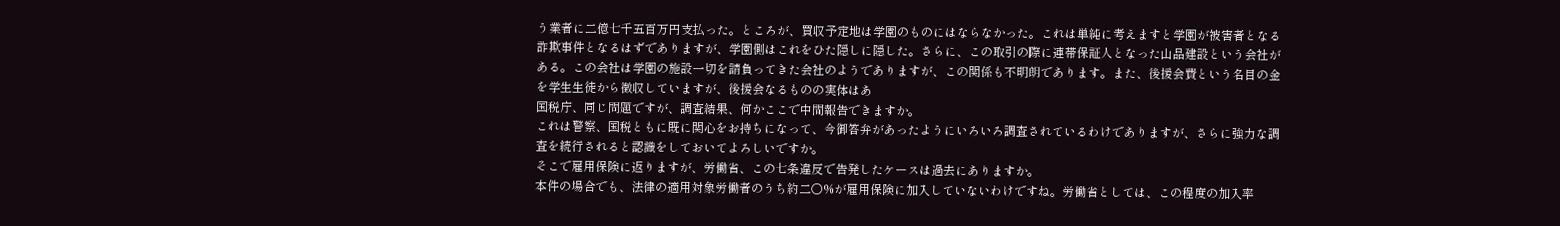う業者に二億七千五百万円支払った。ところが、買収予定地は学園のものにはならなかった。これは単純に考えますと学園が被害者となる詐欺事件となるはずでありますが、学園側はこれをひた隠しに隠した。さらに、この取引の際に連帯保証人となった山品建設という会社がある。この会社は学園の施設一切を請負ってきた会社のようでありますが、この関係も不明朗であります。また、後援会費という名目の金を学生生徒から徴収していますが、後援会なるものの実体はあ
国税庁、同じ問題ですが、調査結果、何かここで中間報告できますか。
これは警察、国税ともに既に関心をお持ちになって、今御答弁があったようにいろいろ調査されているわけでありますが、さらに強力な調査を続行されると認識をしておいてよろしいですか。
そこで雇用保険に返りますが、労働省、この七条違反で告発したケースは過去にありますか。
本件の場合でも、法律の適用対象労働者のうち約二〇%が雇用保険に加入していないわけですね。労働省としては、この程度の加入率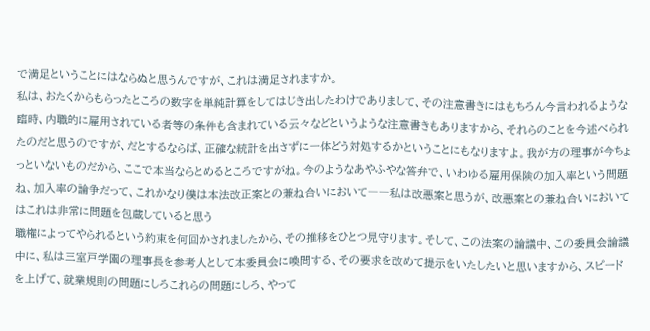で満足ということにはならぬと思うんですが、これは満足されますか。
私は、おたくからもらったところの数字を単純計算をしてはじき出したわけでありまして、その注意書きにはもちろん今言われるような臨時、内職的に雇用されている者等の条件も含まれている云々などというような注意書きもありますから、それらのことを今述べられたのだと思うのですが、だとするならば、正確な統計を出さずに一体どう対処するかということにもなりますよ。我が方の理事が今ちょっといないものだから、ここで本当ならとめるところですがね。今のようなあやふやな答弁で、いわゆる雇用保険の加入率という問題ね、加入率の論争だって、これかなり僕は本法改正案との兼ね合いにおいて――私は改悪案と思うが、改悪案との兼ね合いにおいてはこれは非常に問題を包蔵していると思う
職権によってやられるという約束を何回かされましたから、その推移をひとつ見守ります。そして、この法案の論議中、この委員会論議中に、私は三室戸学園の理事長を参考人として本委員会に喚問する、その要求を改めて提示をいたしたいと思いますから、スピードを上げて、就業規則の問題にしろこれらの問題にしろ、やって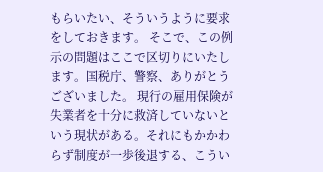もらいたい、そういうように要求をしておきます。 そこで、この例示の問題はここで区切りにいたします。国税庁、警察、ありがとうございました。 現行の雇用保険が失業者を十分に救済していないという現状がある。それにもかかわらず制度が一歩後退する、こうい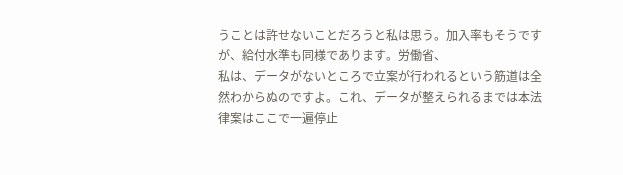うことは許せないことだろうと私は思う。加入率もそうですが、給付水準も同様であります。労働省、
私は、データがないところで立案が行われるという筋道は全然わからぬのですよ。これ、データが整えられるまでは本法律案はここで一遍停止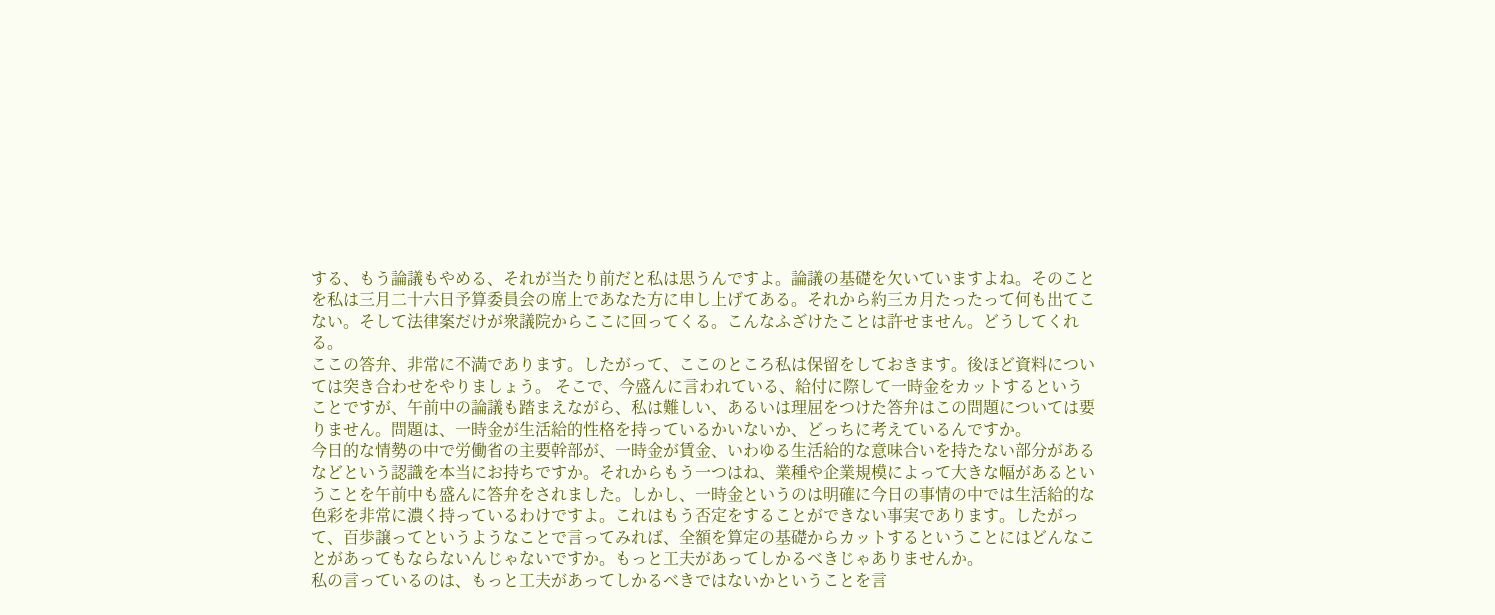する、もう論議もやめる、それが当たり前だと私は思うんですよ。論議の基礎を欠いていますよね。そのことを私は三月二十六日予算委員会の席上であなた方に申し上げてある。それから約三カ月たったって何も出てこない。そして法律案だけが衆議院からここに回ってくる。こんなふざけたことは許せません。どうしてくれる。
ここの答弁、非常に不満であります。したがって、ここのところ私は保留をしておきます。後ほど資料については突き合わせをやりましょう。 そこで、今盛んに言われている、給付に際して一時金をカットするということですが、午前中の論議も踏まえながら、私は難しい、あるいは理屈をつけた答弁はこの問題については要りません。問題は、一時金が生活給的性格を持っているかいないか、どっちに考えているんですか。
今日的な情勢の中で労働省の主要幹部が、一時金が賃金、いわゆる生活給的な意味合いを持たない部分があるなどという認識を本当にお持ちですか。それからもう一つはね、業種や企業規模によって大きな幅があるということを午前中も盛んに答弁をされました。しかし、一時金というのは明確に今日の事情の中では生活給的な色彩を非常に濃く持っているわけですよ。これはもう否定をすることができない事実であります。したがって、百歩譲ってというようなことで言ってみれば、全額を算定の基礎からカットするということにはどんなことがあってもならないんじゃないですか。もっと工夫があってしかるべきじゃありませんか。
私の言っているのは、もっと工夫があってしかるべきではないかということを言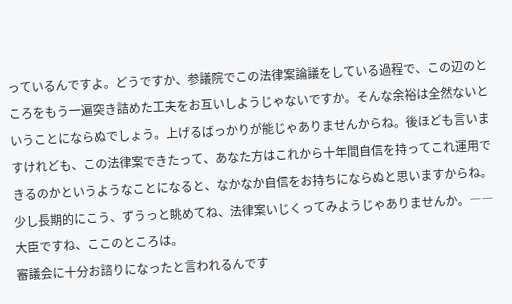っているんですよ。どうですか、参議院でこの法律案論議をしている過程で、この辺のところをもう一遍突き詰めた工夫をお互いしようじゃないですか。そんな余裕は全然ないということにならぬでしょう。上げるばっかりが能じゃありませんからね。後ほども言いますけれども、この法律案できたって、あなた方はこれから十年間自信を持ってこれ運用できるのかというようなことになると、なかなか自信をお持ちにならぬと思いますからね。少し長期的にこう、ずうっと眺めてね、法律案いじくってみようじゃありませんか。――大臣ですね、ここのところは。
審議会に十分お諮りになったと言われるんです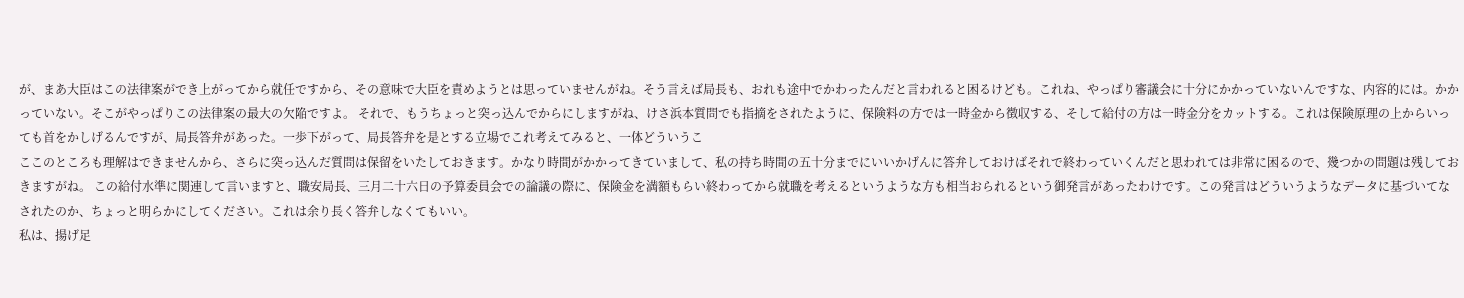が、まあ大臣はこの法律案ができ上がってから就任ですから、その意味で大臣を責めようとは思っていませんがね。そう言えば局長も、おれも途中でかわったんだと言われると困るけども。これね、やっぱり審議会に十分にかかっていないんですな、内容的には。かかっていない。そこがやっぱりこの法律案の最大の欠陥ですよ。 それで、もうちょっと突っ込んでからにしますがね、けさ浜本質問でも指摘をされたように、保険料の方では一時金から徴収する、そして給付の方は一時金分をカットする。これは保険原理の上からいっても首をかしげるんですが、局長答弁があった。一歩下がって、局長答弁を是とする立場でこれ考えてみると、一体どういうこ
ここのところも理解はできませんから、さらに突っ込んだ質問は保留をいたしておきます。かなり時間がかかってきていまして、私の持ち時間の五十分までにいいかげんに答弁しておけばそれで終わっていくんだと思われては非常に困るので、幾つかの問題は残しておきますがね。 この給付水準に関連して言いますと、職安局長、三月二十六日の予算委員会での論議の際に、保険金を満額もらい終わってから就職を考えるというような方も相当おられるという御発言があったわけです。この発言はどういうようなデータに基づいてなされたのか、ちょっと明らかにしてください。これは余り長く答弁しなくてもいい。
私は、揚げ足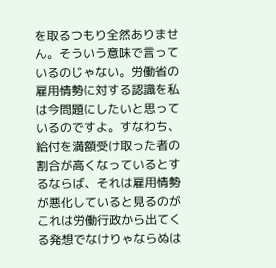を取るつもり全然ありません。そういう意味で言っているのじゃない。労働省の雇用情勢に対する認識を私は今問題にしたいと思っているのですよ。すなわち、給付を満額受け取った者の割合が高くなっているとするならば、それは雇用情勢が悪化していると見るのがこれは労働行政から出てくる発想でなけりゃならぬは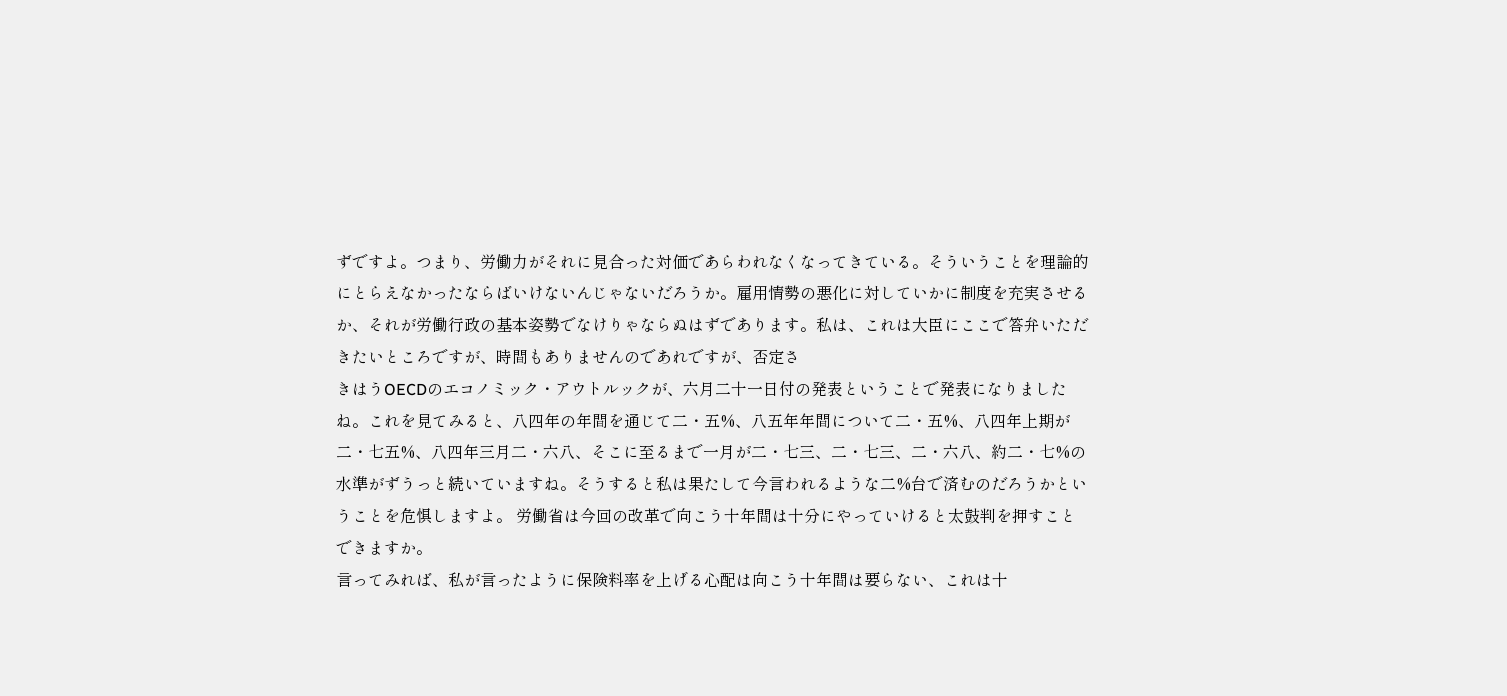ずですよ。つまり、労働力がそれに見合った対価であらわれなくなってきている。そういうことを理論的にとらえなかったならばいけないんじゃないだろうか。雇用情勢の悪化に対していかに制度を充実させるか、それが労働行政の基本姿勢でなけりゃならぬはずであります。私は、これは大臣にここで答弁いただきたいところですが、時間もありませんのであれですが、否定さ
きはうOECDのエコノミック・アウトルックが、六月二十一日付の発表ということで発表になりましたね。これを見てみると、八四年の年間を通じて二・五%、八五年年間について二・五%、八四年上期が二・七五%、八四年三月二・六八、そこに至るまで一月が二・七三、二・七三、二・六八、約二・七%の水準がずうっと続いていますね。そうすると私は果たして今言われるような二%台で済むのだろうかということを危惧しますよ。 労働省は今回の改革で向こう十年間は十分にやっていけると太鼓判を押すことできますか。
言ってみれば、私が言ったように保険料率を上げる心配は向こう十年間は要らない、これは十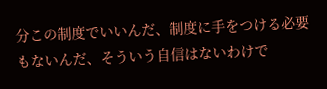分この制度でいいんだ、制度に手をつける必要もないんだ、そういう自信はないわけで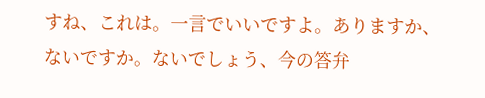すね、これは。一言でいいですよ。ありますか、ないですか。ないでしょう、今の答弁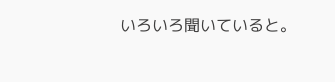いろいろ聞いていると。